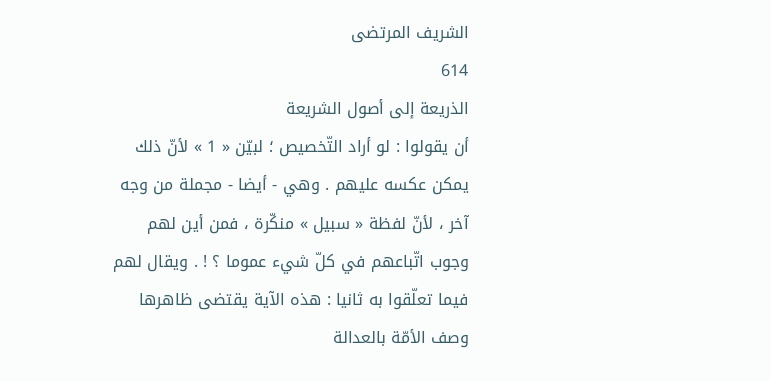الشريف المرتضى
614
الذريعة إلى أصول الشريعة
أن يقولوا : لو أراد التّخصيص ؛ لبيّن « 1 » لأنّ ذلك يمكن عكسه عليهم . وهي - أيضا - مجملة من وجه آخر ، لأنّ لفظة « سبيل » منكّرة ، فمن أين لهم وجوب اتّباعهم في كلّ شيء عموما ؟ ! . ويقال لهم فيما تعلّقوا به ثانيا : هذه الآية يقتضى ظاهرها وصف الأمّة بالعدالة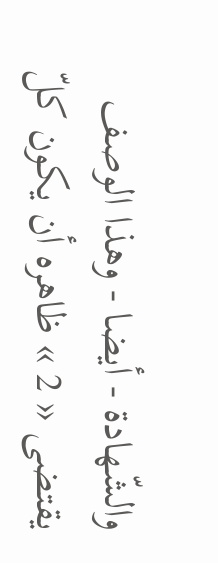والشّهادة - أيضا - وهذا الوصف يقتضى « 2 » ظاهره أن يكون كلّ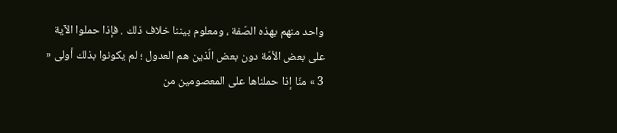واحد منهم بهذه الصّفة ، ومعلوم بيننا خلاف ذلك . فإذا حملوا الآية على بعض الأمّة دون بعض الّذين هم العدول ؛ لم يكونوا بذلك أولى « 3 » منّا إذا حملناها على المعصومين من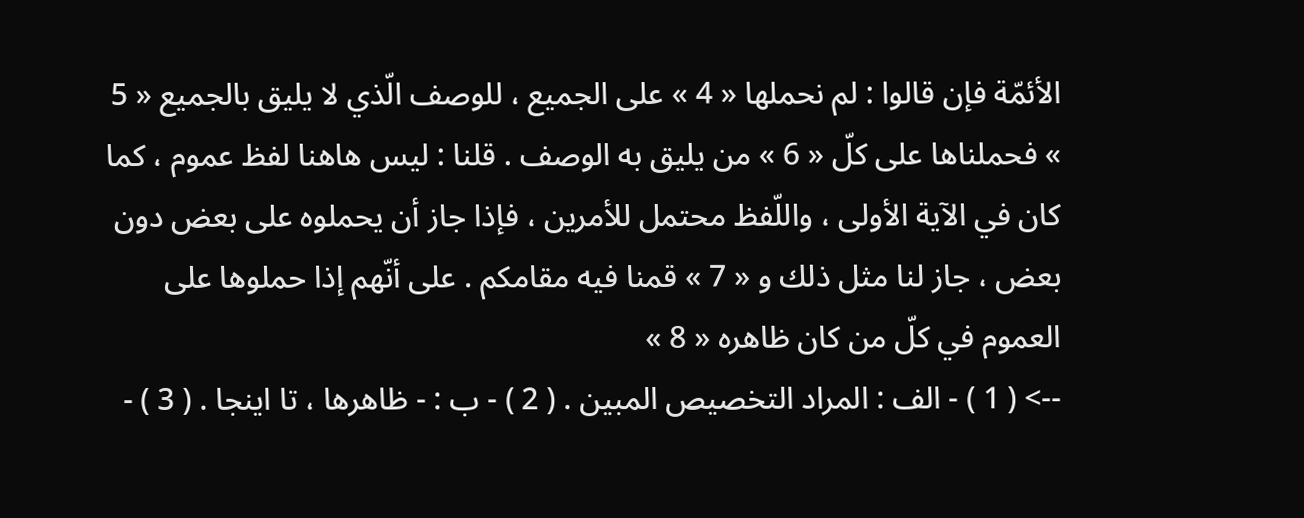الأئمّة فإن قالوا : لم نحملها « 4 » على الجميع ، للوصف الّذي لا يليق بالجميع « 5 » فحملناها على كلّ « 6 » من يليق به الوصف . قلنا : ليس هاهنا لفظ عموم ، كما كان في الآية الأولى ، واللّفظ محتمل للأمرين ، فإذا جاز أن يحملوه على بعض دون بعض ، جاز لنا مثل ذلك و « 7 » قمنا فيه مقامكم . على أنّهم إذا حملوها على العموم في كلّ من كان ظاهره « 8 »
--> ( 1 ) - الف : المراد التخصيص المبين . ( 2 ) - ب : - ظاهرها ، تا اينجا . ( 3 ) -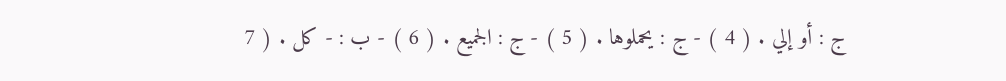ج : أو إلي . ( 4 ) - ج : يحملوها . ( 5 ) - ج : الجميع . ( 6 ) - ب : - كل . ( 7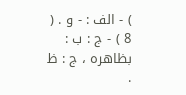) - الف : - و . ( 8 ) - ج : ب : بظاهره ، ج : ظ .